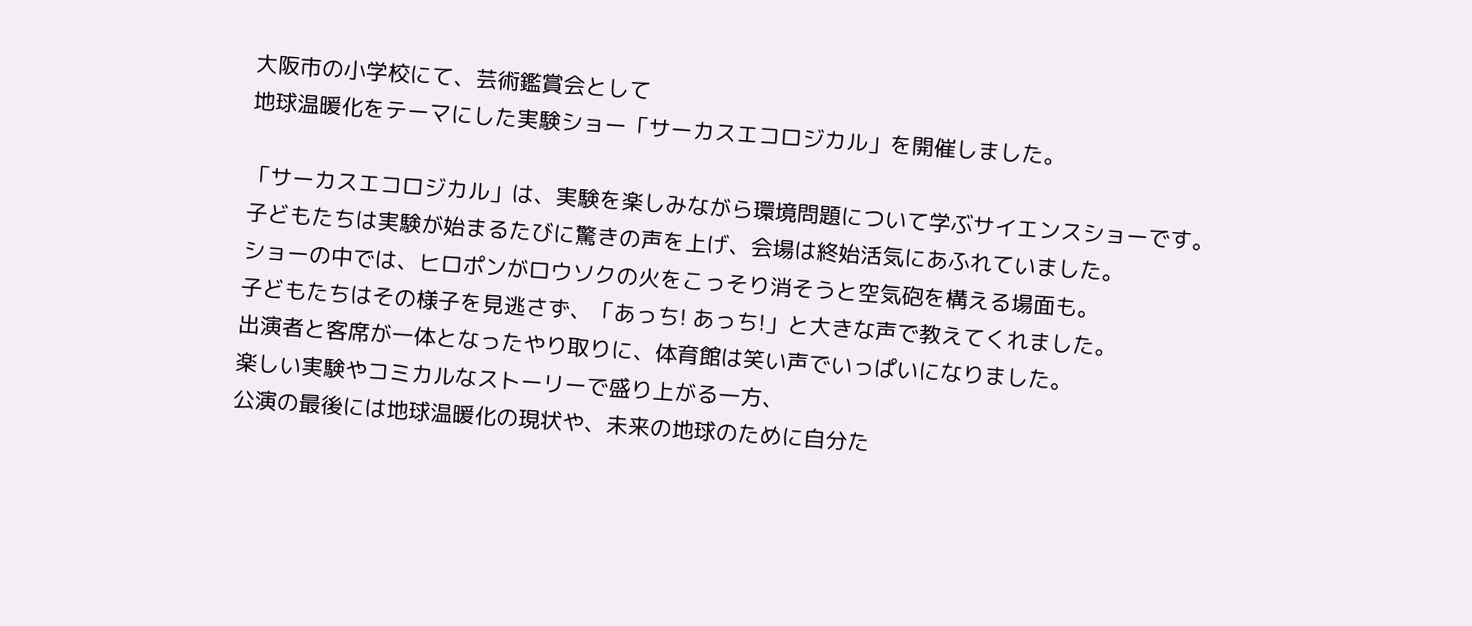大阪市の小学校にて、芸術鑑賞会として
地球温暖化をテーマにした実験ショー「サーカスエコロジカル」を開催しました。

「サーカスエコロジカル」は、実験を楽しみながら環境問題について学ぶサイエンスショーです。
子どもたちは実験が始まるたびに驚きの声を上げ、会場は終始活気にあふれていました。
ショーの中では、ヒロポンがロウソクの火をこっそり消そうと空気砲を構える場面も。
子どもたちはその様子を見逃さず、「あっち! あっち!」と大きな声で教えてくれました。
出演者と客席が一体となったやり取りに、体育館は笑い声でいっぱいになりました。
楽しい実験やコミカルなストーリーで盛り上がる一方、
公演の最後には地球温暖化の現状や、未来の地球のために自分た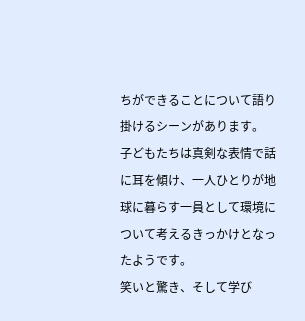ちができることについて語り掛けるシーンがあります。
子どもたちは真剣な表情で話に耳を傾け、一人ひとりが地球に暮らす一員として環境について考えるきっかけとなったようです。
笑いと驚き、そして学び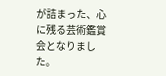が詰まった、心に残る芸術鑑賞会となりました。